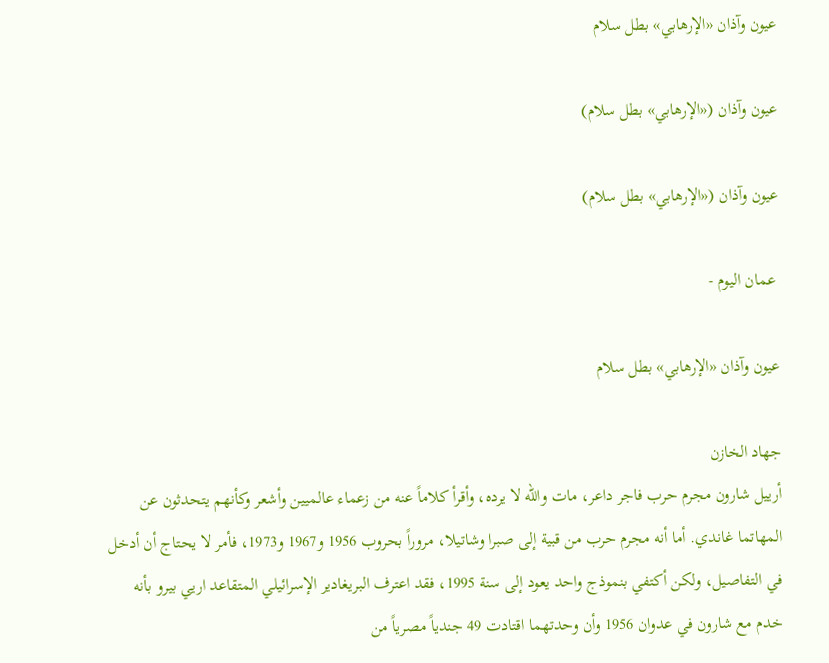عيون وآذان «الإرهابي» بطل سلام

عيون وآذان («الإرهابي» بطل سلام)

عيون وآذان («الإرهابي» بطل سلام)

 عمان اليوم -

عيون وآذان «الإرهابي» بطل سلام

جهاد الخازن
أرييل شارون مجرم حرب فاجر داعر، مات والله لا يرده، وأقرأ كلاماً عنه من زعماء عالميين وأشعر وكأنهم يتحدثون عن المهاتما غاندي. أما أنه مجرم حرب من قبية إلى صبرا وشاتيلا، مروراً بحروب 1956 و1967 و1973، فأمر لا يحتاج أن أدخل في التفاصيل، ولكن أكتفي بنموذج واحد يعود إلى سنة 1995، فقد اعترف البريغادير الإسرائيلي المتقاعد اريي بيرو بأنه خدم مع شارون في عدوان 1956 وأن وحدتهما اقتادت 49 جندياً مصرياً من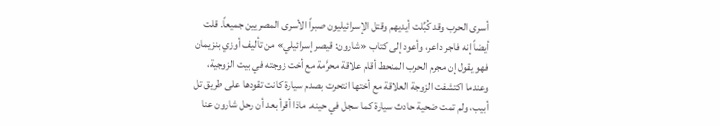أسرى الحرب وقد كُبِّلت أيديهم وقتل الإسرائيليون صبراً الأسرى المصريين جميعاً. قلت أيضاً إنه فاجر داعر، وأعود إلى كتاب «شارون: قيصر إسرائيلي» من تأليف أوزي بنزيمان فهو يقول إن مجرم الحرب المنحط أقام علاقة محرَّمة مع أخت زوجته في بيت الزوجية، وعندما اكتشفت الزوجة العلاقة مع أختها انتحرت بصدم سيارة كانت تقودها على طريق تل أبيب، ولم تمت ضحية حادث سيارة كما سجل في حينه. ماذا أقرأ بعد أن رحل شارون عنا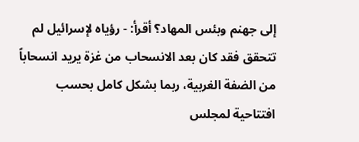إلى جهنم وبئس المهاد؟ أقرأ: - رؤياه لإسرائيل لم تتحقق فقد كان بعد الانسحاب من غزة يريد انسحاباً من الضفة الغربية، ربما بشكل كامل بحسب افتتاحية لمجلس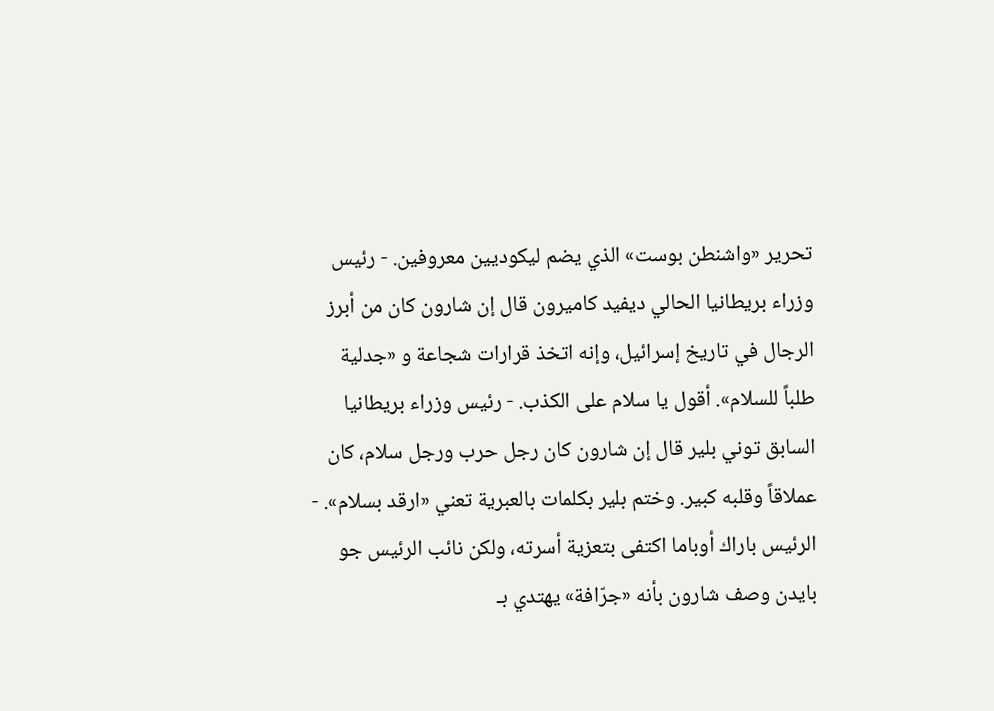تحرير «واشنطن بوست» الذي يضم ليكوديين معروفين. - رئيس وزراء بريطانيا الحالي ديفيد كاميرون قال إن شارون كان من أبرز الرجال في تاريخ إسرائيل، وإنه اتخذ قرارات شجاعة و «جدلية طلباً للسلام». أقول يا سلام على الكذب. - رئيس وزراء بريطانيا السابق توني بلير قال إن شارون كان رجل حرب ورجل سلام، كان عملاقاً وقلبه كبير. وختم بلير بكلمات بالعبرية تعني «ارقد بسلام». - الرئيس باراك أوباما اكتفى بتعزية أسرته، ولكن نائب الرئيس جو بايدن وصف شارون بأنه «جرّافة» يهتدي بـ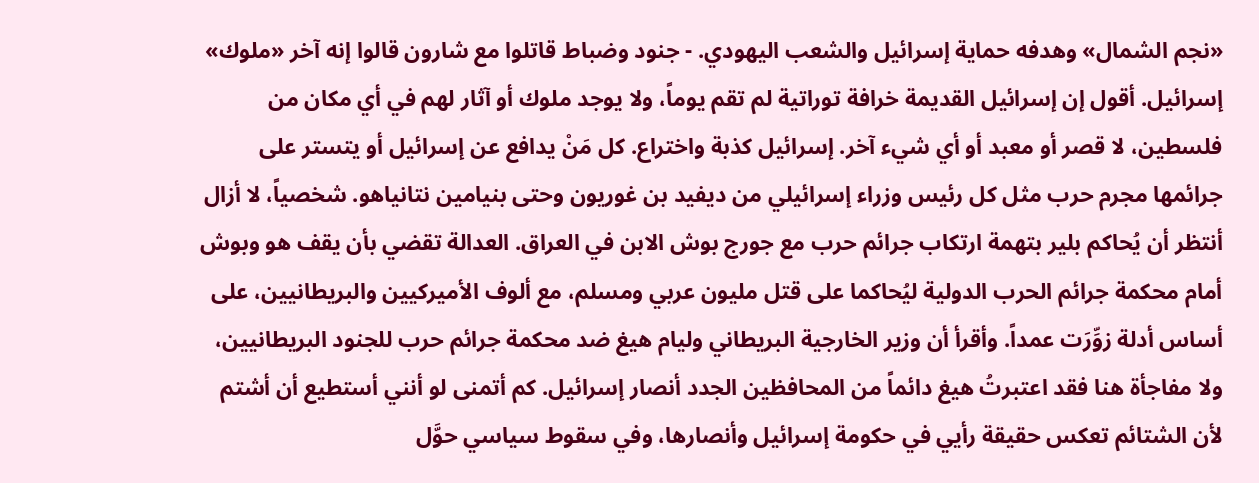«نجم الشمال» وهدفه حماية إسرائيل والشعب اليهودي. - جنود وضباط قاتلوا مع شارون قالوا إنه آخر «ملوك» إسرائيل. أقول إن إسرائيل القديمة خرافة توراتية لم تقم يوماً، ولا يوجد ملوك أو آثار لهم في أي مكان من فلسطين، لا قصر أو معبد أو أي شيء آخر. إسرائيل كذبة واختراع. كل مَنْ يدافع عن إسرائيل أو يتستر على جرائمها مجرم حرب مثل كل رئيس وزراء إسرائيلي من ديفيد بن غوريون وحتى بنيامين نتانياهو. شخصياً، لا أزال أنتظر أن يُحاكم بلير بتهمة ارتكاب جرائم حرب مع جورج بوش الابن في العراق. العدالة تقضي بأن يقف هو وبوش أمام محكمة جرائم الحرب الدولية ليُحاكما على قتل مليون عربي ومسلم، مع ألوف الأميركيين والبريطانيين، على أساس أدلة زوِّرَت عمداً. وأقرأ أن وزير الخارجية البريطاني وليام هيغ ضد محكمة جرائم حرب للجنود البريطانيين، ولا مفاجأة هنا فقد اعتبرتُ هيغ دائماً من المحافظين الجدد أنصار إسرائيل. كم أتمنى لو أنني أستطيع أن أشتم لأن الشتائم تعكس حقيقة رأيي في حكومة إسرائيل وأنصارها، وفي سقوط سياسي حوَّل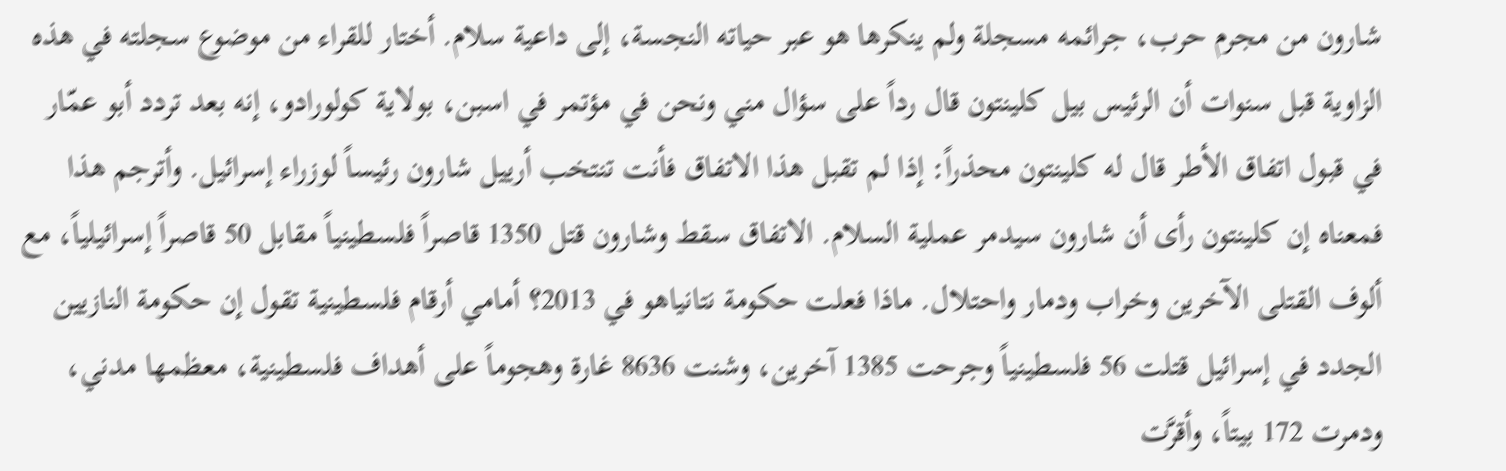شارون من مجرم حرب، جرائمه مسجلة ولم ينكرها هو عبر حياته النجسة، إلى داعية سلام. أختار للقراء من موضوع سجلته في هذه الزاوية قبل سنوات أن الرئيس بيل كلينتون قال رداً على سؤال مني ونحن في مؤتمر في اسبن، بولاية كولورادو، إنه بعد تردد أبو عمّار في قبول اتفاق الأطر قال له كلينتون محذراً: إذا لم تقبل هذا الاتفاق فأنت تنتخب أرييل شارون رئيساً لوزراء إسرائيل. وأترجم هذا فمعناه إن كلينتون رأى أن شارون سيدمر عملية السلام. الاتفاق سقط وشارون قتل 1350 قاصراً فلسطينياً مقابل 50 قاصراً إسرائيلياً، مع ألوف القتلى الآخرين وخراب ودمار واحتلال. ماذا فعلت حكومة نتانياهو في 2013؟ أمامي أرقام فلسطينية تقول إن حكومة النازيين الجدد في إسرائيل قتلت 56 فلسطينياً وجرحت 1385 آخرين، وشنت 8636 غارة وهجوماً على أهداف فلسطينية، معظمها مدني، ودمرت 172 بيتاً، وأقرَّت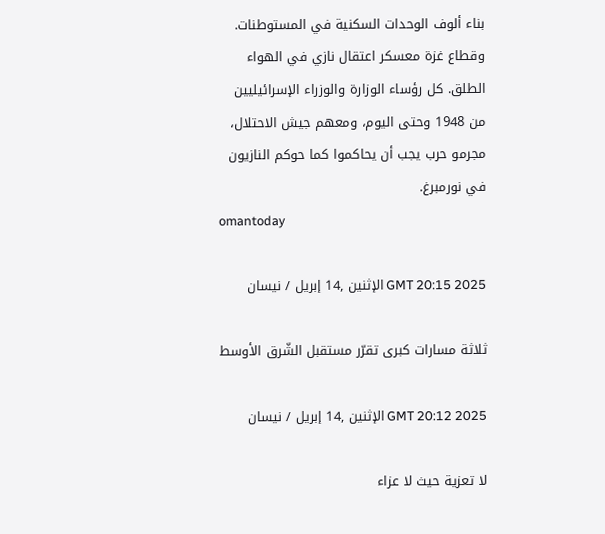بناء ألوف الوحدات السكنية في المستوطنات. وقطاع غزة معسكر اعتقال نازي في الهواء الطلق. كل رؤساء الوزارة والوزراء الإسرائيليين من 1948 وحتى اليوم، ومعهم جيش الاحتلال، مجرمو حرب يجب أن يحاكموا كما حوكم النازيون في نورمبرغ.
omantoday

GMT 20:15 2025 الإثنين ,14 إبريل / نيسان

ثلاثة مسارات كبرى تقرّر مستقبل الشّرق الأوسط

GMT 20:12 2025 الإثنين ,14 إبريل / نيسان

لا تعزية حيث لا عزاء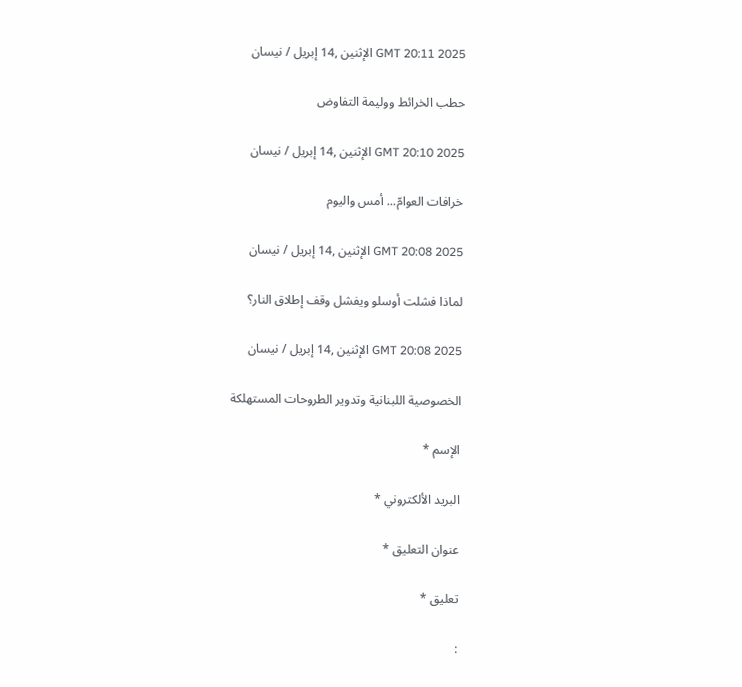GMT 20:11 2025 الإثنين ,14 إبريل / نيسان

حطب الخرائط ووليمة التفاوض

GMT 20:10 2025 الإثنين ,14 إبريل / نيسان

خرافات العوامّ... أمس واليوم

GMT 20:08 2025 الإثنين ,14 إبريل / نيسان

لماذا فشلت أوسلو ويفشل وقف إطلاق النار؟

GMT 20:08 2025 الإثنين ,14 إبريل / نيسان

الخصوصية اللبنانية وتدوير الطروحات المستهلكة

الإسم *

البريد الألكتروني *

عنوان التعليق *

تعليق *

: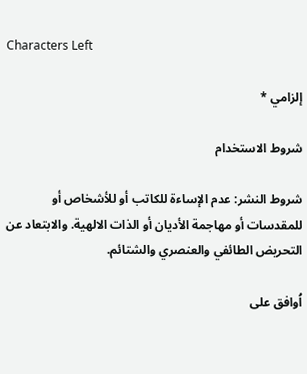Characters Left

إلزامي *

شروط الاستخدام

شروط النشر: عدم الإساءة للكاتب أو للأشخاص أو للمقدسات أو مهاجمة الأديان أو الذات الالهية. والابتعاد عن التحريض الطائفي والعنصري والشتائم.

اُوافق على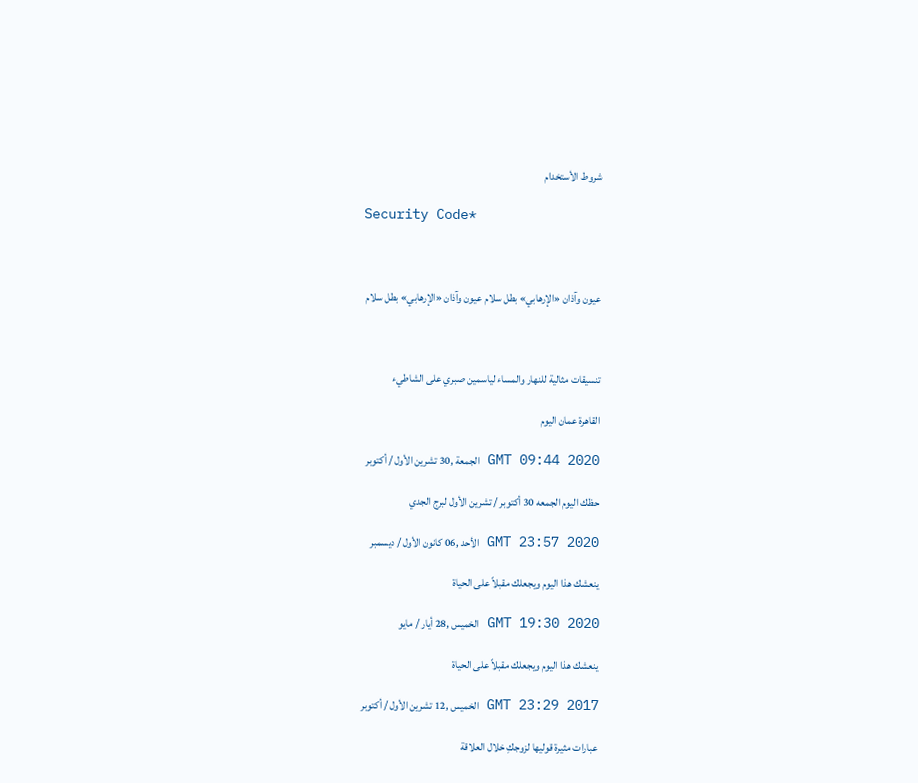شروط الأستخدام

Security Code*



عيون وآذان «الإرهابي» بطل سلام عيون وآذان «الإرهابي» بطل سلام



تنسيقات مثالية للنهار والمساء لياسمين صبري على الشاطيء

القاهرة عمان اليوم

GMT 09:44 2020 الجمعة ,30 تشرين الأول / أكتوبر

حظك اليوم الجمعه 30 أكتوبر / تشرين الأول لبرج الجدي

GMT 23:57 2020 الأحد ,06 كانون الأول / ديسمبر

ينعشك هذا اليوم ويجعلك مقبلاً على الحياة

GMT 19:30 2020 الخميس ,28 أيار / مايو

ينعشك هذا اليوم ويجعلك مقبلاً على الحياة

GMT 23:29 2017 الخميس ,12 تشرين الأول / أكتوبر

عبارات مثيرة قوليها لزوجكِ خلال العلاقة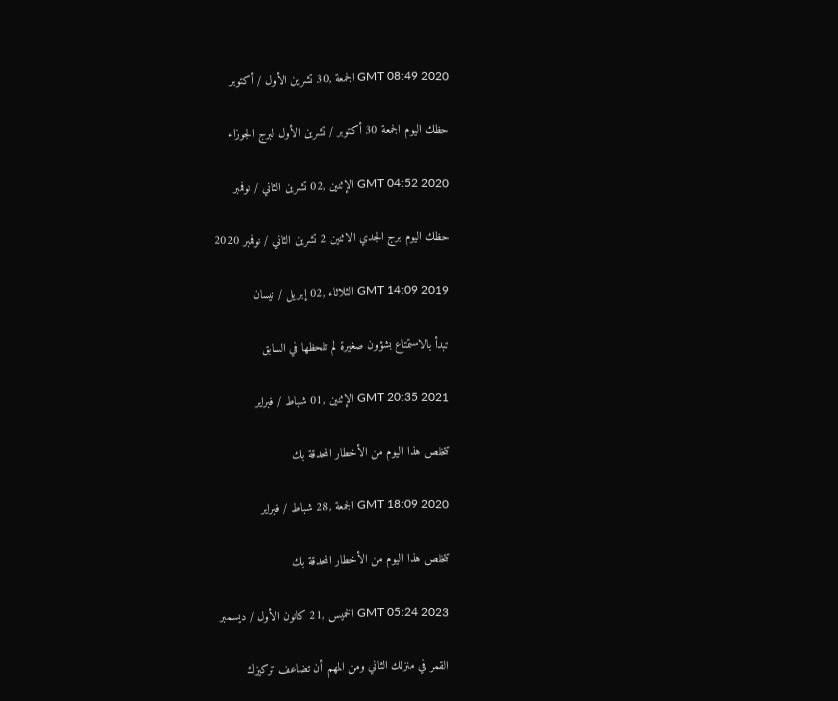GMT 08:49 2020 الجمعة ,30 تشرين الأول / أكتوبر

حظك اليوم الجمعة 30 أكتوبر / تشرين الأول لبرج الجوزاء

GMT 04:52 2020 الإثنين ,02 تشرين الثاني / نوفمبر

حظك اليوم برج الجدي الاثنين 2 تشرين الثاني / نوفمبر 2020

GMT 14:09 2019 الثلاثاء ,02 إبريل / نيسان

تبدأ بالاستمتاع بشؤون صغيرة لم تلحظها في السابق

GMT 20:35 2021 الإثنين ,01 شباط / فبراير

تتخلص هذا اليوم من الأخطار المحدقة بك

GMT 18:09 2020 الجمعة ,28 شباط / فبراير

تتخلص هذا اليوم من الأخطار المحدقة بك

GMT 05:24 2023 الخميس ,21 كانون الأول / ديسمبر

القمر في منزلك الثاني ومن المهم أن تضاعف تركيزك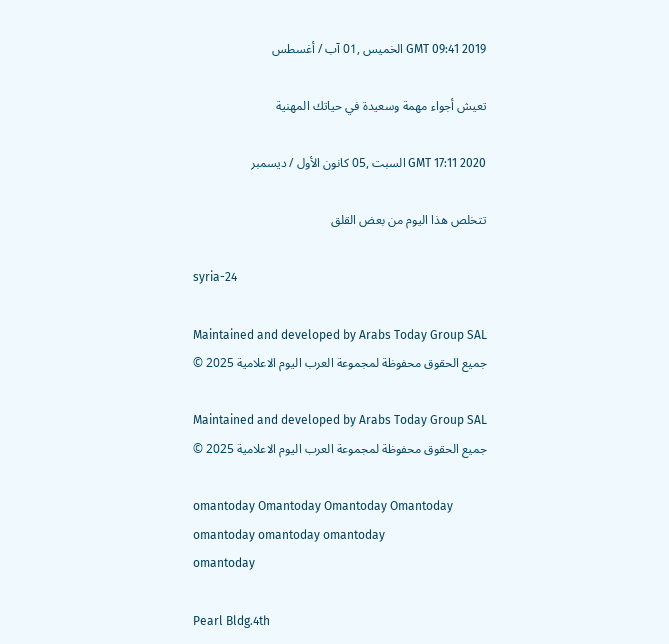GMT 09:41 2019 الخميس ,01 آب / أغسطس

تعيش أجواء مهمة وسعيدة في حياتك المهنية

GMT 17:11 2020 السبت ,05 كانون الأول / ديسمبر

تتخلص هذا اليوم من بعض القلق

syria-24

Maintained and developed by Arabs Today Group SAL
جميع الحقوق محفوظة لمجموعة العرب اليوم الاعلامية 2025 ©

Maintained and developed by Arabs Today Group SAL
جميع الحقوق محفوظة لمجموعة العرب اليوم الاعلامية 2025 ©

omantoday Omantoday Omantoday Omantoday
omantoday omantoday omantoday
omantoday

Pearl Bldg.4th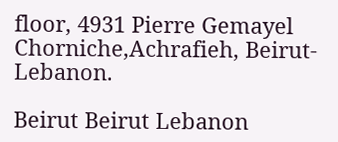floor, 4931 Pierre Gemayel Chorniche,Achrafieh, Beirut- Lebanon.

Beirut Beirut Lebanon